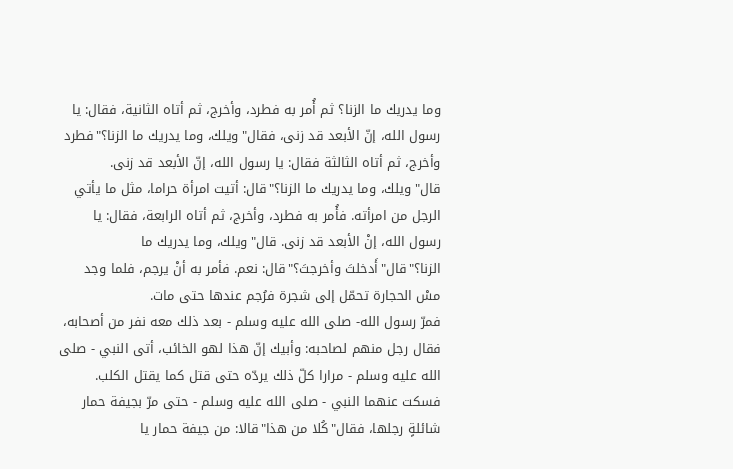وما يدريك ما الزنا؟ ثم أُمر به فطرد، وأخرج، ثم أتاه الثانية، فقال: يا رسول الله، إنّ الأبعد قد زنى، فقال"ويلك، وما يدريك ما الزنا؟"فطرد وأخرج، ثم أتاه الثالثة فقال: يا رسول الله، إنّ الأبعد قد زنى. قال"ويلك، وما يدريك ما الزنا؟"قال: أتيت امرأة حراما، مثل ما يأتي الرجل من امرأته. فأُمر به فطرد، وأخرج، ثم أتاه الرابعة، فقال: يا رسول الله، إنْ الأبعد قد زنى. قال"ويلك، وما يدريك ما الزنا؟"قال"أَدخلتَ وأخرجتَ؟"قال: نعم. فأمر به أنْ يرجم، فلما وجد مسْ الحجارة تحمّل إلى شجرة فرُجم عندها حتى مات.
فمرّ رسول الله- صلى الله عليه وسلم - بعد ذلك معه نفر من أصحابه، فقال رجل منهم لصاحبه: وأبيك إنّ هذا لهو الخائب، أتى النبي - صلى الله عليه وسلم - مرارا كلّ ذلك يردّه حتى قتل كما يقتل الكلب. فسكت عنهما النبي - صلى الله عليه وسلم - حتى مرّ بجيفة حمار شائلةٍ رجلها، فقال"كُلا من هذا"قالا: من جيفة حمار يا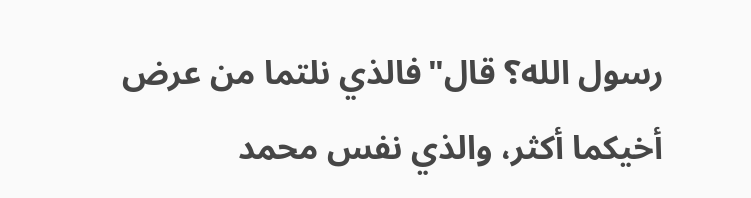رسول الله؟ قال"فالذي نلتما من عرض أخيكما أكثر، والذي نفس محمد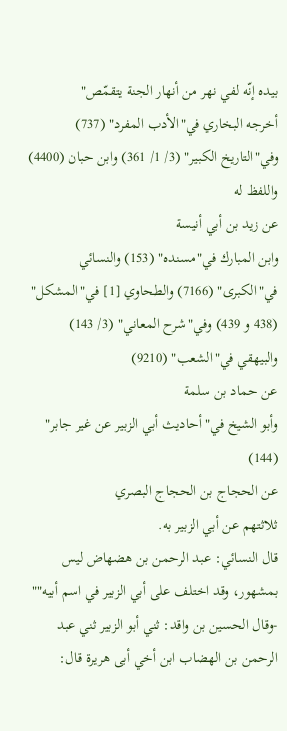بيده إنّه لفي نهر من أنهار الجنة يتقمّص"
أخرجه البخاري في"الأدب المفرد" (737) وفي"التاريخ الكبير" (3/ 1/ 361) وابن حبان (4400) واللفظ له
عن زيد بن أبي أنيسة
وابن المبارك في"مسنده" (153) والنسائي في"الكبرى" (7166) والطحاوي [1] في"المشكل" (438 و 439) وفي"شرح المعاني" (3/ 143) والبيهقي في"الشعب" (9210)
عن حماد بن سلمة
وأبو الشيخ في"أحاديث أبي الزبير عن غير جابر" (144)
عن الحجاج بن الحجاج البصري
ثلاثتهم عن أبي الزبير به.
قال النسائي: عبد الرحمن بن هضهاض ليس بمشهور، وقد اختلف على أبي الزبير في اسم أبيه""
-وقال الحسين بن واقد: ثني أبو الزبير ثني عبد الرحمن بن الهضاب ابن أخي أبى هريرة قال: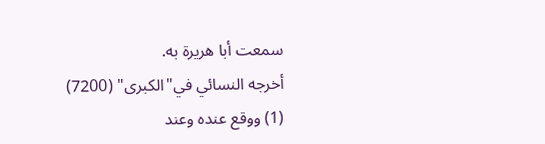سمعت أبا هريرة به.
أخرجه النسائي في"الكبرى" (7200)
(1) ووقع عنده وعند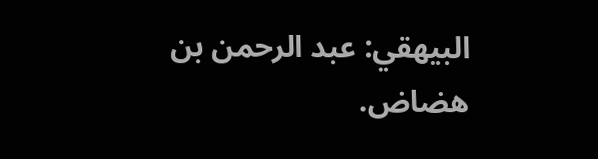البيهقي: عبد الرحمن بن هضاض.